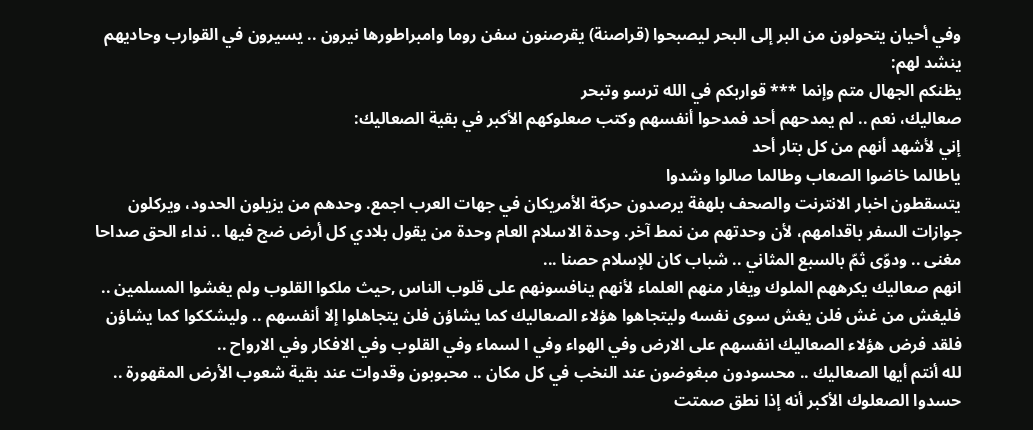وفي أحيان يتحولون من البر إلى البحر ليصبحوا (قراصنة) يقرصنون سفن روما وامبراطورها نيرون .. يسيرون في القوارب وحاديهم ينشد لهم:
يظنكم الجهال متم وإنما *** قواربكم في الله ترسو وتبحر
صعاليك، نعم .. لم يمدحهم أحد فمدحوا أنفسهم وكتب صعلوكهم الأكبر في بقية الصعاليك:
إني لأشهد أنهم من كل بتار أحد
ياطالما خاضوا الصعاب وطالما صالوا وشدوا
يتسقطون اخبار الانترنت والصحف بلهفة يرصدون حركة الأمريكان في جهات العرب اجمع. وحدهم من يزيلون الحدود، ويركلون جوازات السفر باقدامهم، لأن وحدتهم من نمط آخر. وحدة الاسلام العام وحدة من يقول بلادي كل أرض ضج فيها .. نداء الحق صداحا مغنى .. ودوّى ثمّ بالسبع المثاني .. شباب كان للإسلام حصنا ...
انهم صعاليك يكرههم الملوك ويغار منهم العلماء لأنهم ينافسونهم على قلوب الناس ,حيث ملكوا القلوب ولم يغشوا المسلمين .. فليغش من غش فلن يغش سوى نفسه وليتجاهوا هؤلاء الصعاليك كما يشاؤن فلن يتجاهلوا إلا أنفسهم .. وليشككوا كما يشاؤن فلقد فرض هؤلاء الصعاليك انفسهم على الارض وفي الهواء وفي ا لسماء وفي القلوب وفي الافكار وفي الارواح ..
لله أنتم أيها الصعاليك .. محسودون مبغوضون عند النخب في كل مكان .. محبوبون وقدوات عند بقية شعوب الأرض المقهورة .. حسدوا الصعلوك الأكبر أنه إذا نطق صمتت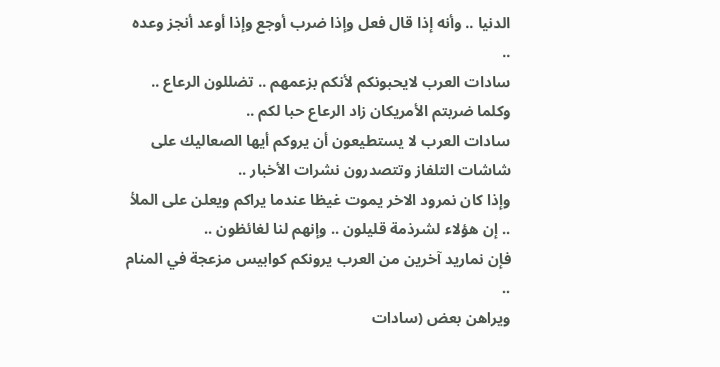الدنيا .. وأنه إذا قال فعل وإذا ضرب أوجع وإذا أوعد أنجز وعده ..
سادات العرب لايحبونكم لأنكم بزعمهم .. تضللون الرعاع .. وكلما ضربتم الأمريكان زاد الرعاع حبا لكم ..
سادات العرب لا يستطيعون أن يروكم أيها الصعاليك على شاشات التلفاز وتتصدرون نشرات الأخبار ..
وإذا كان نمرود الاخر يموت غيظا عندما يراكم ويعلن على الملأ .. إن هؤلاء لشرذمة قليلون .. وإنهم لنا لغائظون ..
فإن نماريد آخرين من العرب يرونكم كوابيس مزعجة في المنام ..
ويراهن بعض (سادات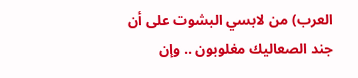العرب) من لابسي البشوت على أن جند الصعاليك مغلوبون .. وإن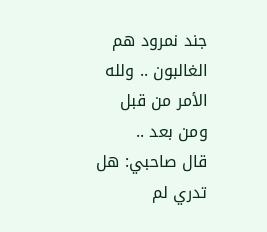جند نمرود هم الغالبون .. ولله الأمر من قبل ومن بعد ..
قال صاحبي: هل تدري لم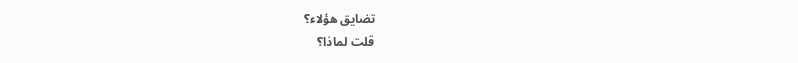تضايق هؤلاء؟
قلت لماذا؟